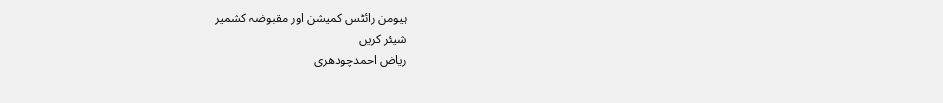ہیومن رائٹس کمیشن اور مقبوضہ کشمیر
شیئر کریں
ریاض احمدچودھری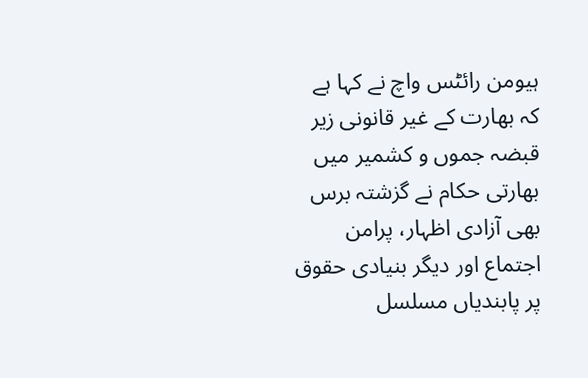ہیومن رائٹس واچ نے کہا ہے کہ بھارت کے غیر قانونی زیر قبضہ جموں و کشمیر میں بھارتی حکام نے گزشتہ برس بھی آزادی اظہار، پرامن اجتماع اور دیگر بنیادی حقوق پر پابندیاں مسلسل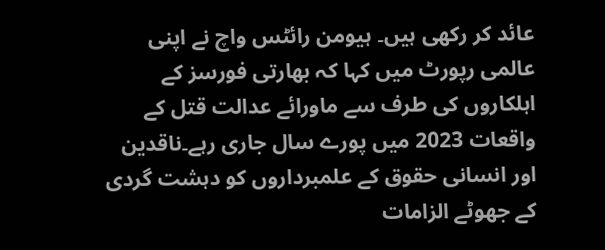عائد کر رکھی ہیں۔ ہیومن رائٹس واچ نے اپنی عالمی رپورٹ میں کہا کہ بھارتی فورسز کے اہلکاروں کی طرف سے ماورائے عدالت قتل کے واقعات 2023 میں پورے سال جاری رہے۔ناقدین اور انسانی حقوق کے علمبرداروں کو دہشت گردی کے جھوٹے الزامات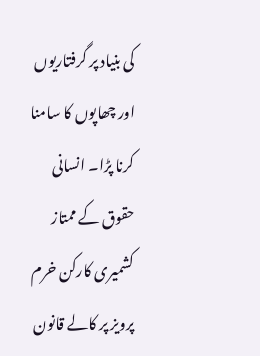کی بنیاد پر گرفتاریوں اور چھاپوں کا سامنا کرنا پڑا۔ انسانی حقوق کے ممتاز کشمیری کارکن خرم پرویز پر کالے قانون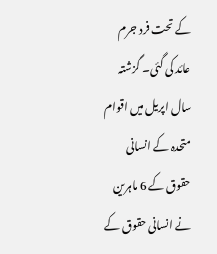کے تحت فرد جرم عائد کی گئی۔ گزشتہ سال اپریل میں اقوام متحدہ کے انسانی حقوق کے 6 ماہرین نے انسانی حقوق کے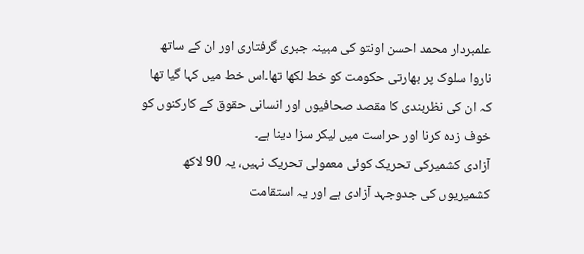علمبردار محمد احسن اونتو کی مبینہ جبری گرفتاری اور ان کے ساتھ ناروا سلوک پر بھارتی حکومت کو خط لکھا تھا۔اس خط میں کہا گیا تھا کہ ان کی نظربندی کا مقصد صحافیوں اور انسانی حقوق کے کارکنوں کو خوف زدہ کرنا اور حراست میں لیکر سزا دینا ہے۔
آزادی کشمیرکی تحریک کوئی معمولی تحریک نہیں، یہ 90 لاکھ کشمیریوں کی جدوجہد آزادی ہے اور یہ استقامت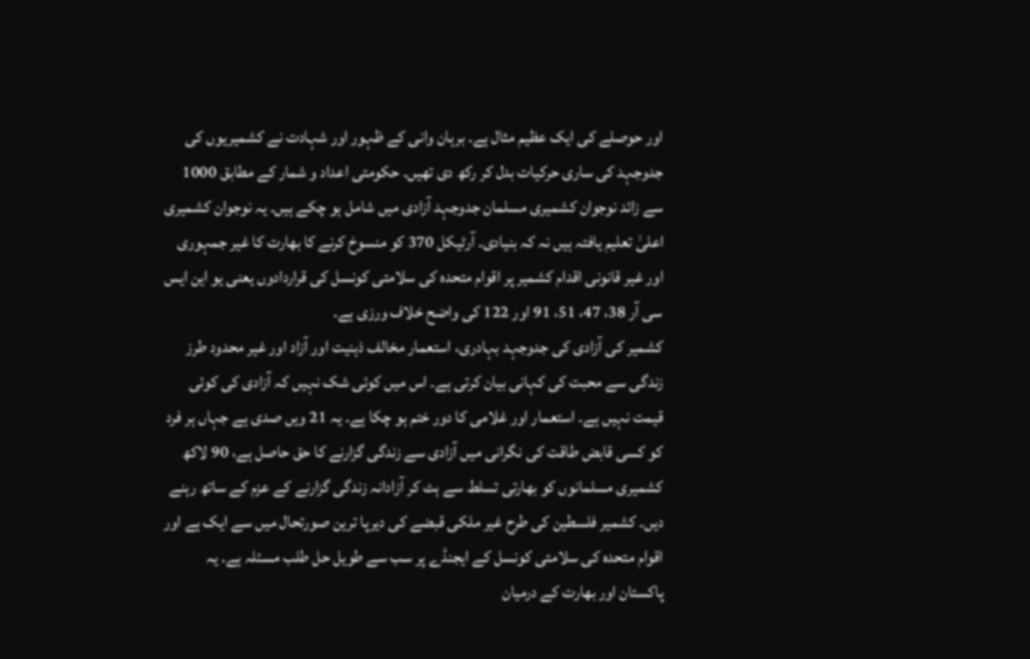اور حوصلے کی ایک عظیم مثال ہے۔ برہان وانی کے ظہور اور شہادت نے کشمیریوں کی جدوجہد کی ساری حرکیات بدل کر رکھ دی تھیں۔ حکومتی اعداد و شمار کے مطابق 1000 سے زائد نوجوان کشمیری مسلمان جدوجہد آزادی میں شامل ہو چکے ہیں۔ یہ نوجوان کشمیری اعلیٰ تعلیم یافتہ ہیں نہ کہ بنیادی۔ آرٹیکل 370 کو منسوخ کرنے کا بھارت کا غیر جمہوری اور غیر قانونی اقدام کشمیر پر اقوام متحدہ کی سلامتی کونسل کی قراردادوں یعنی یو این ایس سی آر 38، 47، 51، 91 اور 122 کی واضح خلاف ورزی ہے۔
کشمیر کی آزادی کی جدوجہد بہادری، استعمار مخالف ذہنیت اور آزاد اور غیر محدود طرز زندگی سے محبت کی کہانی بیان کرتی ہے۔ اس میں کوئی شک نہیں کہ آزادی کی کوئی قیمت نہیں ہے۔ استعمار اور غلامی کا دور ختم ہو چکا ہے۔ یہ 21 ویں صدی ہے جہاں ہر فرد کو کسی قابض طاقت کی نگرانی میں آزادی سے زندگی گزارنے کا حق حاصل ہے، 90 لاکھ کشمیری مسلمانوں کو بھارتی تسلط سے ہٹ کر آزادانہ زندگی گزارنے کے عزم کے ساتھ رہنے دیں۔ کشمیر فلسطین کی طرح غیر ملکی قبضے کی دیرپا ترین صورتحال میں سے ایک ہے اور اقوام متحدہ کی سلامتی کونسل کے ایجنڈے پر سب سے طویل حل طلب مسئلہ ہے۔ یہ پاکستان اور بھارت کے درمیان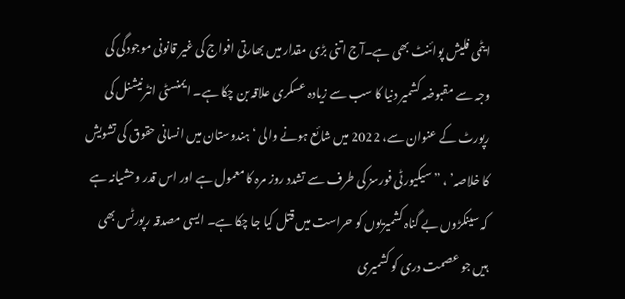ایٹمی فلیش پوائنٹ بھی ہے۔آج اتنی بڑی مقدار میں بھارتی افواج کی غیر قانونی موجودگی کی وجہ سے مقبوضہ کشمیر دنیا کا سب سے زیادہ عسکری علاقہ بن چکا ہے۔ ایمنسٹی انٹرنیشنل کی رپورٹ کے عنوان سے، 2022 میں شائع ہونے والی ‘ہندوستان میں انسانی حقوق کی تشویش کا خلاصہ’ ، ”سیکیورٹی فورسز کی طرف سے تشدد روز مرہ کا معمول ہے اور اس قدر وحشیانہ ہے کہ سینکڑوں بے گناہ کشمیریوں کو حراست میں قتل کیا جا چکا ہے۔ ایسی مصدقہ رپورٹس بھی ہیں جو عصمت دری کو کشمیری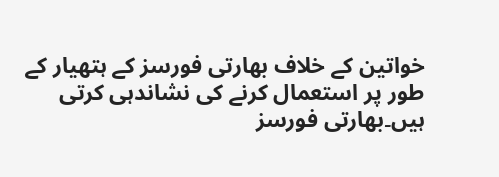خواتین کے خلاف بھارتی فورسز کے ہتھیار کے طور پر استعمال کرنے کی نشاندہی کرتی ہیں۔بھارتی فورسز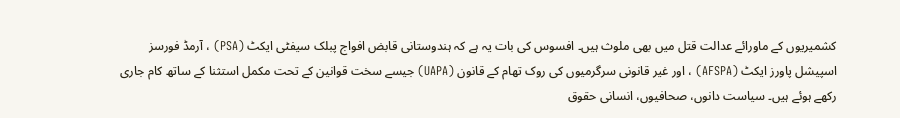کشمیریوں کے ماورائے عدالت قتل میں بھی ملوث ہیں۔ افسوس کی بات یہ ہے کہ ہندوستانی قابض افواج پبلک سیفٹی ایکٹ (PSA) ، آرمڈ فورسز اسپیشل پاورز ایکٹ (AFSPA) ، اور غیر قانونی سرگرمیوں کی روک تھام کے قانون (UAPA) جیسے سخت قوانین کے تحت مکمل استثنا کے ساتھ کام جاری رکھے ہوئے ہیں۔ سیاست دانوں، صحافیوں، انسانی حقوق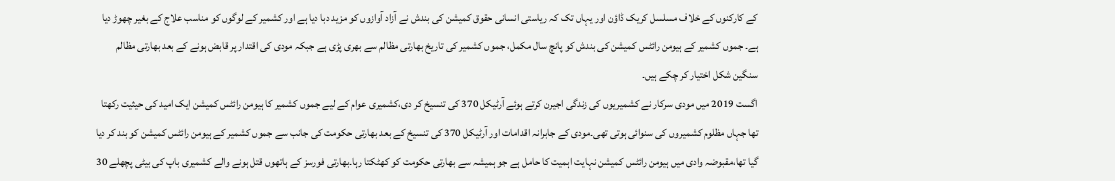کے کارکنوں کے خلاف مسلسل کریک ڈاؤن اور یہاں تک کہ ریاستی انسانی حقوق کمیشن کی بندش نے آزاد آوازوں کو مزید دبا دیا ہے اور کشمیر کے لوگوں کو مناسب علاج کے بغیر چھوڑ دیا ہے۔ جموں کشمیر کے ہیومن رائٹس کمیشن کی بندش کو پانچ سال مکمل، جموں کشمیر کی تاریخ بھارتی مظالم سے بھری پڑی ہے جبکہ مودی کی اقتدار پر قابض ہونے کے بعد بھارتی مظالم سنگین شکل اختیار کر چکے ہیں۔
اگست 2019 میں مودی سرکار نے کشمیریوں کی زندگی اجیرن کرتے ہوئے آرٹیکل 370 کی تنسیخ کر دی،کشمیری عوام کے لیے جموں کشمیر کا ہیومن رائٹس کمیشن ایک امید کی حیثیت رکھتا تھا جہاں مظلوم کشمیروں کی سنوائی ہوتی تھی۔مودی کے جابرانہ اقدامات اور آرٹیکل 370 کی تنسیخ کے بعد بھارتی حکومت کی جانب سے جموں کشمیر کے ہیومن رائٹس کمیشن کو بند کر دیا گیا تھا،مقبوضہ وادی میں ہیومن رائٹس کمیشن نہایت اہمیت کا حامل ہے جو ہمیشہ سے بھارتی حکومت کو کھٹکتا رہا۔بھارتی فورسز کے ہاتھوں قتل ہونے والے کشمیری باپ کی بیٹی پچھلے 30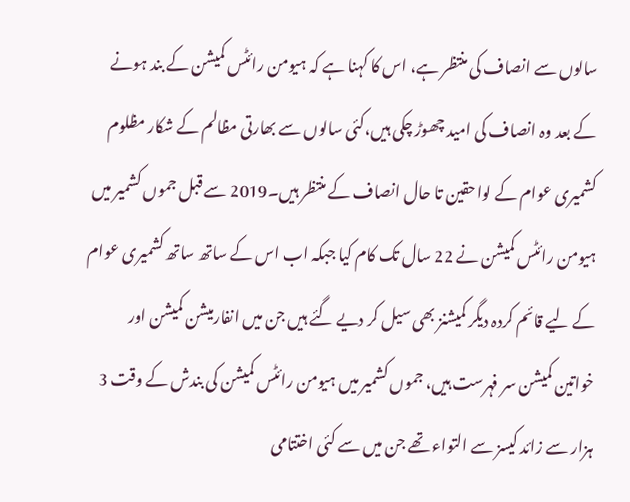سالوں سے انصاف کی منتظر ہے، اس کا کہنا ہے کہ ہیومن رائٹس کمیشن کے بند ہونے کے بعد وہ انصاف کی امید چھوڑ چکی ہیں،کئی سالوں سے بھارتی مظالم کے شکار مظلوم کشمیری عوام کے لواحقین تا حال انصاف کے منتظر ہیں۔2019 سے قبل جموں کشمیر میں ہیومن رائٹس کمیشن نے 22 سال تک کام کیا جبکہ اب اس کے ساتھ ساتھ کشمیری عوام کے لیے قائم کردہ دیگر کمیشنز بھی سیل کر دیے گئے ہیں جن میں انفارمیشن کمیشن اور خواتین کمیشن سر فہرست ہیں، جموں کشمیر میں ہیومن رائٹس کمیشن کی بندش کے وقت 3 ہزار سے زائد کیسز سے التواء تھے جن میں سے کئی اختتامی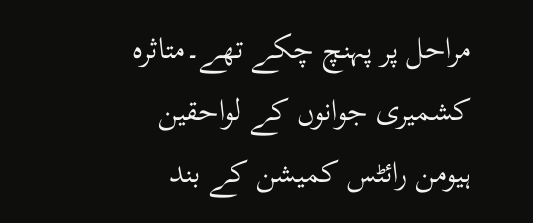مراحل پر پہنچ چکے تھے۔متاثرہ کشمیری جوانوں کے لواحقین ہیومن رائٹس کمیشن کے بند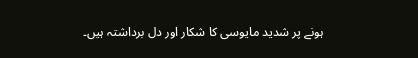ہونے پر شدید مایوسی کا شکار اور دل برداشتہ ہیں۔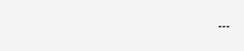۔۔۔